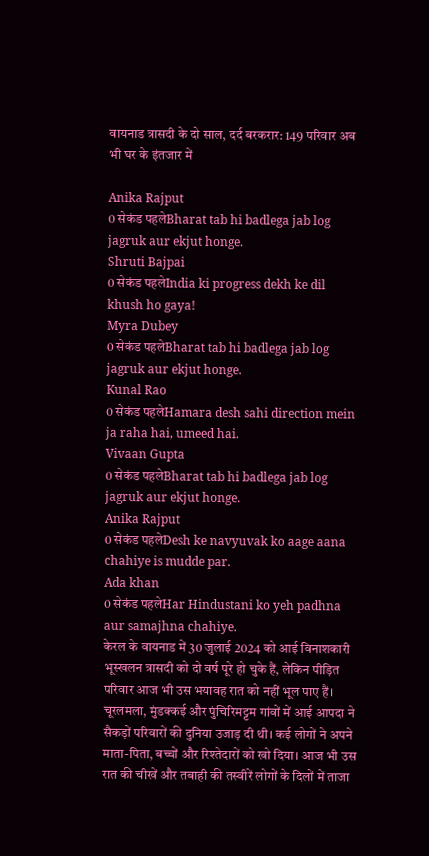वायनाड त्रासदी के दो साल, दर्द बरकरार: 149 परिवार अब भी घर के इंतजार में

Anika Rajput
0 सेकंड पहलेBharat tab hi badlega jab log jagruk aur ekjut honge.
Shruti Bajpai
0 सेकंड पहलेIndia ki progress dekh ke dil khush ho gaya!
Myra Dubey
0 सेकंड पहलेBharat tab hi badlega jab log jagruk aur ekjut honge.
Kunal Rao
0 सेकंड पहलेHamara desh sahi direction mein ja raha hai, umeed hai.
Vivaan Gupta
0 सेकंड पहलेBharat tab hi badlega jab log jagruk aur ekjut honge.
Anika Rajput
0 सेकंड पहलेDesh ke navyuvak ko aage aana chahiye is mudde par.
Ada khan
0 सेकंड पहलेHar Hindustani ko yeh padhna aur samajhna chahiye.
केरल के वायनाड में 30 जुलाई 2024 को आई विनाशकारी भूस्खलन त्रासदी को दो वर्ष पूरे हो चुके हैं, लेकिन पीड़ित परिवार आज भी उस भयावह रात को नहीं भूल पाए हैं। चूरलमला, मुंडक्कई और पुंचिरिमट्टम गांवों में आई आपदा ने सैकड़ों परिवारों की दुनिया उजाड़ दी थी। कई लोगों ने अपने माता-पिता, बच्चों और रिश्तेदारों को खो दिया। आज भी उस रात की चीखें और तबाही की तस्वीरें लोगों के दिलों में ताजा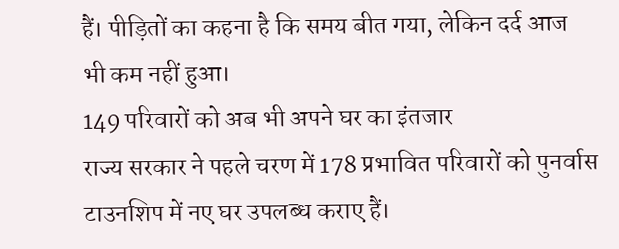हैं। पीड़ितों का कहना है कि समय बीत गया, लेकिन दर्द आज भी कम नहीं हुआ।
149 परिवारों को अब भी अपने घर का इंतजार
राज्य सरकार ने पहले चरण में 178 प्रभावित परिवारों को पुनर्वास टाउनशिप में नए घर उपलब्ध कराए हैं।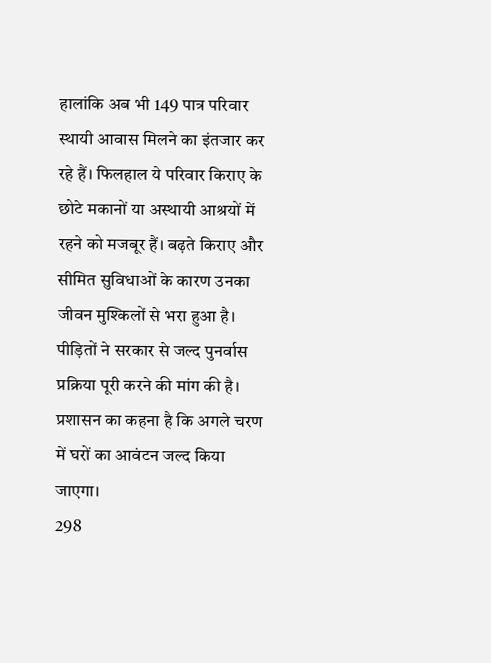हालांकि अब भी 149 पात्र परिवार स्थायी आवास मिलने का इंतजार कर रहे हैं। फिलहाल ये परिवार किराए के छोटे मकानों या अस्थायी आश्रयों में रहने को मजबूर हैं। बढ़ते किराए और सीमित सुविधाओं के कारण उनका जीवन मुश्किलों से भरा हुआ है। पीड़ितों ने सरकार से जल्द पुनर्वास प्रक्रिया पूरी करने की मांग की है। प्रशासन का कहना है कि अगले चरण में घरों का आवंटन जल्द किया जाएगा।
298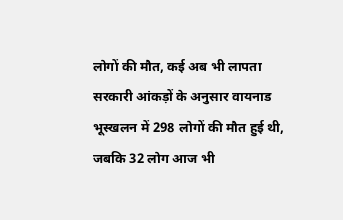लोगों की मौत, कई अब भी लापता
सरकारी आंकड़ों के अनुसार वायनाड भूस्खलन में 298 लोगों की मौत हुई थी, जबकि 32 लोग आज भी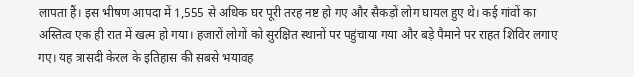लापता हैं। इस भीषण आपदा में 1,555 से अधिक घर पूरी तरह नष्ट हो गए और सैकड़ों लोग घायल हुए थे। कई गांवों का अस्तित्व एक ही रात में खत्म हो गया। हजारों लोगों को सुरक्षित स्थानों पर पहुंचाया गया और बड़े पैमाने पर राहत शिविर लगाए गए। यह त्रासदी केरल के इतिहास की सबसे भयावह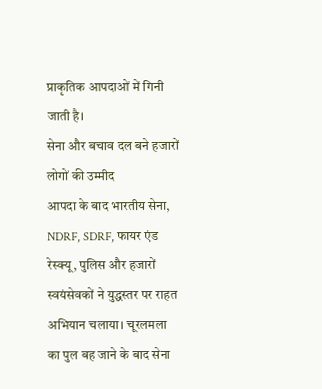प्राकृतिक आपदाओं में गिनी जाती है।
सेना और बचाव दल बने हजारों लोगों की उम्मीद
आपदा के बाद भारतीय सेना, NDRF, SDRF, फायर एंड रेस्क्यू, पुलिस और हजारों स्वयंसेवकों ने युद्धस्तर पर राहत अभियान चलाया। चूरलमला का पुल बह जाने के बाद सेना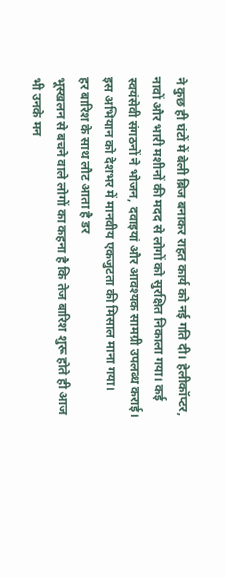ने कुछ ही घंटों में बेली ब्रिज बनाकर राहत कार्य को नई गति दी। हेलीकॉप्टर, नावों और भारी मशीनों की मदद से लोगों को सुरक्षित निकाला गया। कई स्वयंसेवी संगठनों ने भोजन, दवाइयां और आवश्यक सामग्री उपलब्ध कराई। इस अभियान को देशभर में मानवीय एकजुटता की मिसाल माना गया।
हर बारिश के साथ लौट आता है डर
भूस्खलन से बचने वाले लोगों का कहना है कि तेज बारिश शुरू होते ही आज भी उनके मन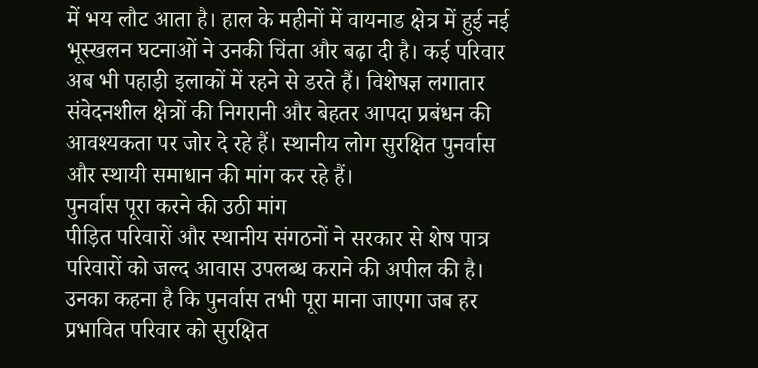में भय लौट आता है। हाल के महीनों में वायनाड क्षेत्र में हुई नई भूस्खलन घटनाओं ने उनकी चिंता और बढ़ा दी है। कई परिवार अब भी पहाड़ी इलाकों में रहने से डरते हैं। विशेषज्ञ लगातार संवेदनशील क्षेत्रों की निगरानी और बेहतर आपदा प्रबंधन की आवश्यकता पर जोर दे रहे हैं। स्थानीय लोग सुरक्षित पुनर्वास और स्थायी समाधान की मांग कर रहे हैं।
पुनर्वास पूरा करने की उठी मांग
पीड़ित परिवारों और स्थानीय संगठनों ने सरकार से शेष पात्र परिवारों को जल्द आवास उपलब्ध कराने की अपील की है। उनका कहना है कि पुनर्वास तभी पूरा माना जाएगा जब हर प्रभावित परिवार को सुरक्षित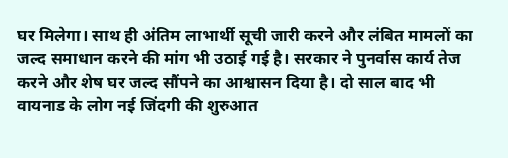घर मिलेगा। साथ ही अंतिम लाभार्थी सूची जारी करने और लंबित मामलों का जल्द समाधान करने की मांग भी उठाई गई है। सरकार ने पुनर्वास कार्य तेज करने और शेष घर जल्द सौंपने का आश्वासन दिया है। दो साल बाद भी वायनाड के लोग नई जिंदगी की शुरुआत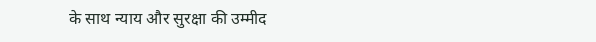के साथ न्याय और सुरक्षा की उम्मीद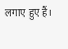लगाए हुए हैं।